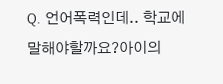Q. 언어폭력인데.. 학교에 말해야할까요?아이의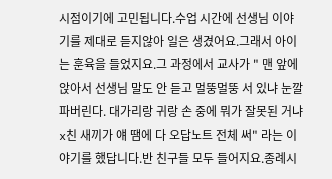시점이기에 고민됩니다.수업 시간에 선생님 이야기를 제대로 듣지않아 일은 생겼어요.그래서 아이는 훈육을 들었지요.그 과정에서 교사가 " 맨 앞에 앉아서 선생님 말도 안 듣고 멀뚱멀뚱 서 있냐 눈깔 파버린다. 대가리랑 귀랑 손 중에 뭐가 잘못된 거냐x친 새끼가 얘 땜에 다 오답노트 전체 써" 라는 이야기를 했답니다.반 친구들 모두 들어지요.종례시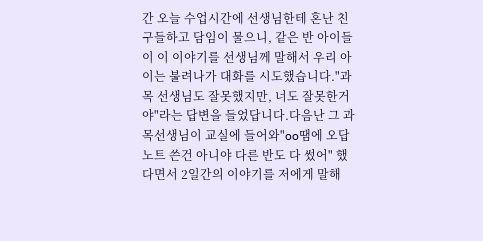간 오늘 수업시간에 선생님한테 혼난 친구들하고 담임이 물으니, 같은 반 아이들이 이 이야기를 선생님께 말해서 우리 아이는 불려나가 대화를 시도했습니다."과목 선생님도 잘못했지만, 너도 잘못한거야"라는 답변을 들었답니다.다음난 그 과목선생님이 교실에 들어와"oo땜에 오답노트 쓴건 아니야 다른 반도 다 썼어" 했다면서 2일간의 이야기를 저에게 말해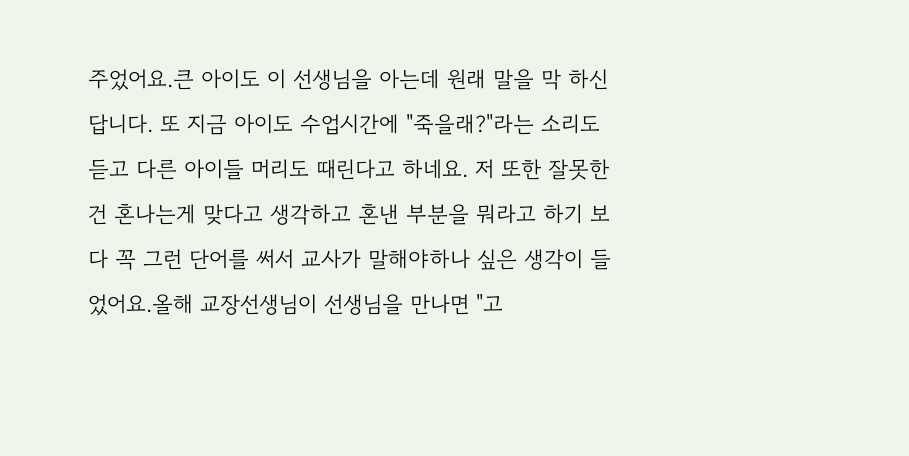주었어요.큰 아이도 이 선생님을 아는데 원래 말을 막 하신답니다. 또 지금 아이도 수업시간에 "죽을래?"라는 소리도 듣고 다른 아이들 머리도 때린다고 하네요. 저 또한 잘못한건 혼나는게 맞다고 생각하고 혼낸 부분을 뭐라고 하기 보다 꼭 그런 단어를 써서 교사가 말해야하나 싶은 생각이 들었어요.올해 교장선생님이 선생님을 만나면 "고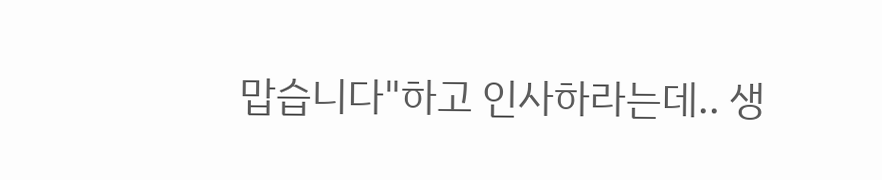맙습니다"하고 인사하라는데.. 생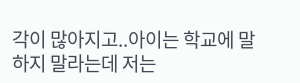각이 많아지고..아이는 학교에 말하지 말라는데 저는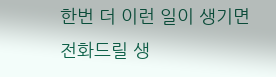한번 더 이런 일이 생기면 전화드릴 생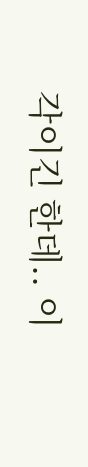각이긴 한데.. 이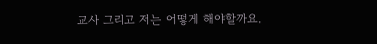교사 그리고 저는 어떻게 해야할까요.